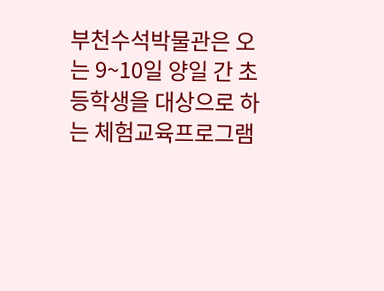부천수석박물관은 오는 9~10일 양일 간 초등학생을 대상으로 하는 체험교육프로그램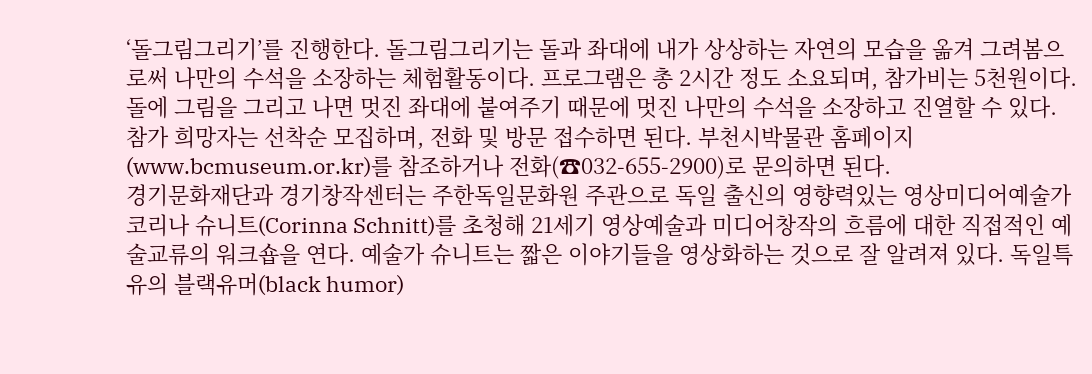‘돌그림그리기’를 진행한다. 돌그림그리기는 돌과 좌대에 내가 상상하는 자연의 모습을 옮겨 그려봄으로써 나만의 수석을 소장하는 체험활동이다. 프로그램은 총 2시간 정도 소요되며, 참가비는 5천원이다. 돌에 그림을 그리고 나면 멋진 좌대에 붙여주기 때문에 멋진 나만의 수석을 소장하고 진열할 수 있다. 참가 희망자는 선착순 모집하며, 전화 및 방문 접수하면 된다. 부천시박물관 홈페이지(www.bcmuseum.or.kr)를 참조하거나 전화(☎032-655-2900)로 문의하면 된다.
경기문화재단과 경기창작센터는 주한독일문화원 주관으로 독일 출신의 영향력있는 영상미디어예술가 코리나 슈니트(Corinna Schnitt)를 초청해 21세기 영상예술과 미디어창작의 흐름에 대한 직접적인 예술교류의 워크숍을 연다. 예술가 슈니트는 짧은 이야기들을 영상화하는 것으로 잘 알려져 있다. 독일특유의 블랙유머(black humor)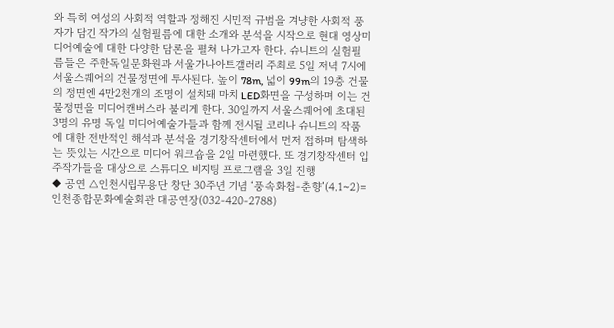와 특히 여성의 사회적 역할과 정해진 시민적 규범을 겨냥한 사회적 풍자가 담긴 작가의 실험필름에 대한 소개와 분석을 시작으로 현대 영상미디어예술에 대한 다양한 담론을 펼쳐 나가고자 한다. 슈니트의 실험필름들은 주한독일문화원과 서울가나아트갤러리 주최로 5일 저녁 7시에 서울스퀘어의 건물정면에 투사된다. 높이 78m, 넓이 99m의 19층 건물의 정면엔 4만2천개의 조명이 설치돼 마치 LED화면을 구성하며 이는 건물정면을 미디어캔버스라 불리게 한다. 30일까지 서울스퀘어에 초대된 3명의 유명 독일 미디어예술가들과 함께 전시될 코리나 슈니트의 작품에 대한 전반적인 해석과 분석을 경기창작센터에서 먼저 접하며 탐색하는 뜻있는 시간으로 미디어 워크숍을 2일 마련했다. 또 경기창작센터 입주작가들을 대상으로 스튜디오 비지팅 프로그램을 3일 진행
◆ 공연 △인천시립무용단 창단 30주년 기념 ‘풍속화첩-춘향’(4.1~2)=인천종합문화예술회관 대공연장(032-420-2788)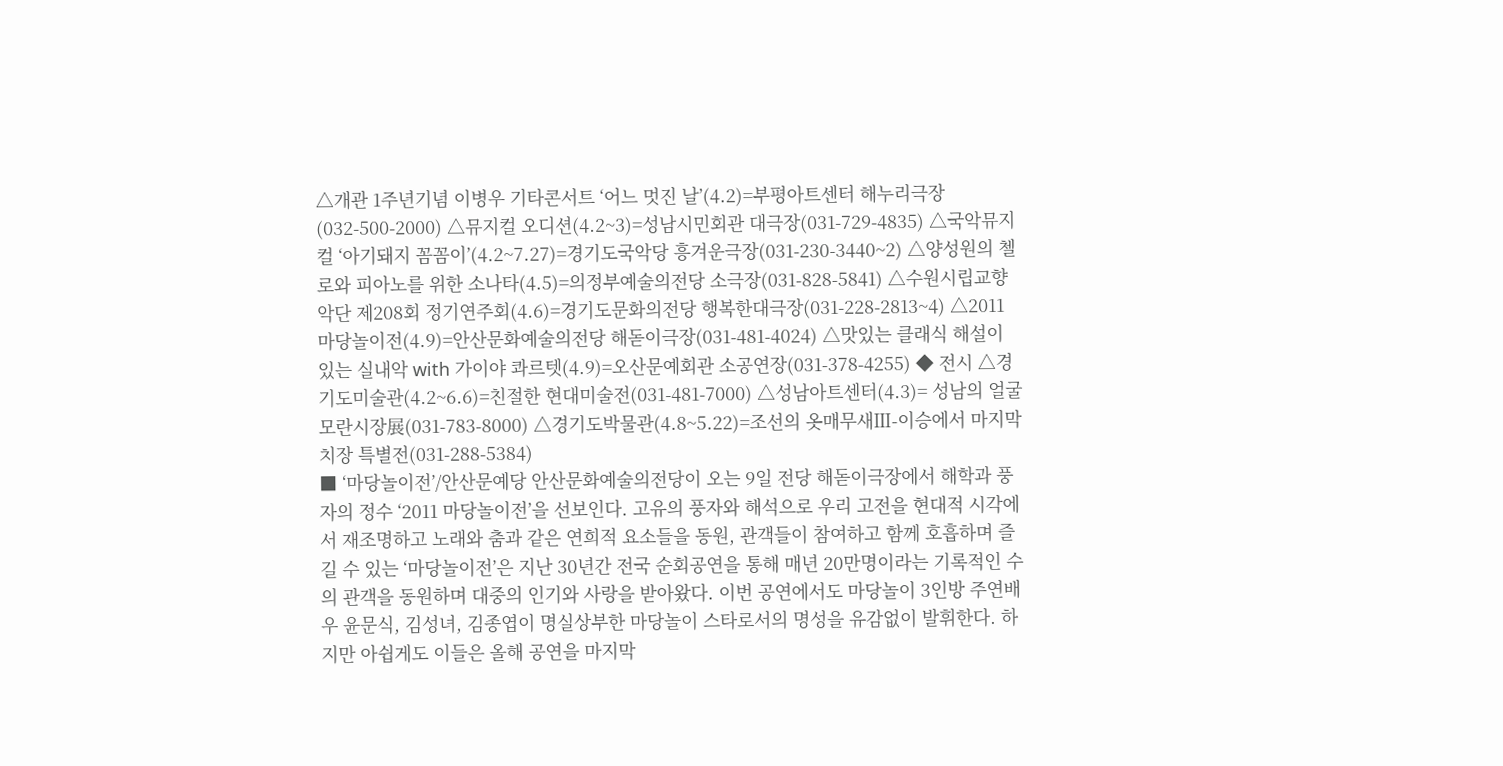△개관 1주년기념 이병우 기타콘서트 ‘어느 멋진 날’(4.2)=부평아트센터 해누리극장(032-500-2000) △뮤지컬 오디션(4.2~3)=성남시민회관 대극장(031-729-4835) △국악뮤지컬 ‘아기돼지 꼼꼼이’(4.2~7.27)=경기도국악당 흥겨운극장(031-230-3440~2) △양성원의 첼로와 피아노를 위한 소나타(4.5)=의정부예술의전당 소극장(031-828-5841) △수원시립교향악단 제208회 정기연주회(4.6)=경기도문화의전당 행복한대극장(031-228-2813~4) △2011 마당놀이전(4.9)=안산문화예술의전당 해돋이극장(031-481-4024) △맛있는 클래식 해설이 있는 실내악 with 가이야 콰르텟(4.9)=오산문예회관 소공연장(031-378-4255) ◆ 전시 △경기도미술관(4.2~6.6)=친절한 현대미술전(031-481-7000) △성남아트센터(4.3)= 성남의 얼굴 모란시장展(031-783-8000) △경기도박물관(4.8~5.22)=조선의 옷매무새Ⅲ-이승에서 마지막 치장 특별전(031-288-5384)
■ ‘마당놀이전’/안산문예당 안산문화예술의전당이 오는 9일 전당 해돋이극장에서 해학과 풍자의 정수 ‘2011 마당놀이전’을 선보인다. 고유의 풍자와 해석으로 우리 고전을 현대적 시각에서 재조명하고 노래와 춤과 같은 연희적 요소들을 동원, 관객들이 참여하고 함께 호흡하며 즐길 수 있는 ‘마당놀이전’은 지난 30년간 전국 순회공연을 통해 매년 20만명이라는 기록적인 수의 관객을 동원하며 대중의 인기와 사랑을 받아왔다. 이번 공연에서도 마당놀이 3인방 주연배우 윤문식, 김성녀, 김종엽이 명실상부한 마당놀이 스타로서의 명성을 유감없이 발휘한다. 하지만 아쉽게도 이들은 올해 공연을 마지막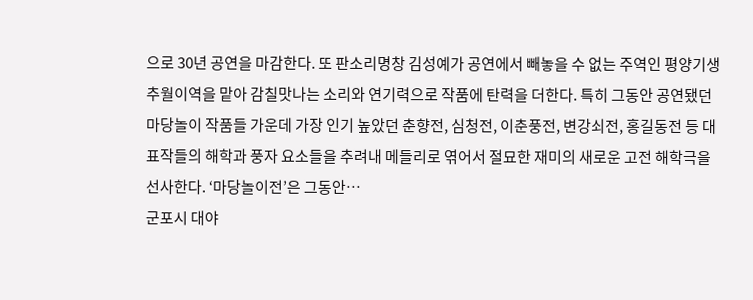으로 30년 공연을 마감한다. 또 판소리명창 김성예가 공연에서 빼놓을 수 없는 주역인 평양기생 추월이역을 맡아 감칠맛나는 소리와 연기력으로 작품에 탄력을 더한다. 특히 그동안 공연됐던 마당놀이 작품들 가운데 가장 인기 높았던 춘향전, 심청전, 이춘풍전, 변강쇠전, 홍길동전 등 대표작들의 해학과 풍자 요소들을 추려내 메들리로 엮어서 절묘한 재미의 새로운 고전 해학극을 선사한다. ‘마당놀이전’은 그동안…
군포시 대야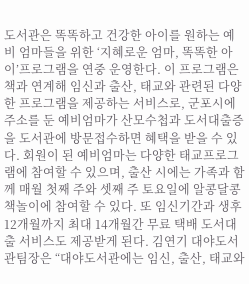도서관은 똑똑하고 건강한 아이를 원하는 예비 엄마들을 위한 ‘지혜로운 엄마, 똑똑한 아이’프로그램을 연중 운영한다. 이 프로그램은 책과 연계해 임신과 출산, 태교와 관련된 다양한 프로그램을 제공하는 서비스로, 군포시에 주소를 둔 예비엄마가 산모수첩과 도서대출증을 도서관에 방문접수하면 혜택을 받을 수 있다. 회원이 된 예비엄마는 다양한 태교프로그램에 참여할 수 있으며, 출산 시에는 가족과 함께 매월 첫째 주와 셋째 주 토요일에 알콩달콩 책놀이에 참여할 수 있다. 또 임신기간과 생후 12개월까지 최대 14개월간 무료 택배 도서대출 서비스도 제공받게 된다. 김연기 대야도서관팀장은 “대야도서관에는 임신, 출산, 태교와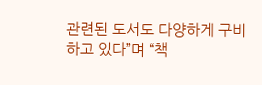관련된 도서도 다양하게 구비하고 있다”며 “책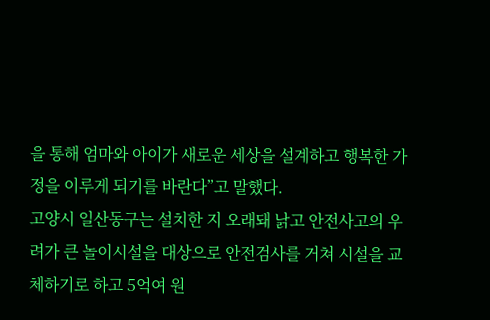을 통해 엄마와 아이가 새로운 세상을 설계하고 행복한 가정을 이루게 되기를 바란다”고 말했다.
고양시 일산동구는 설치한 지 오래돼 낡고 안전사고의 우려가 큰 놀이시설을 대상으로 안전검사를 거쳐 시설을 교체하기로 하고 5억여 원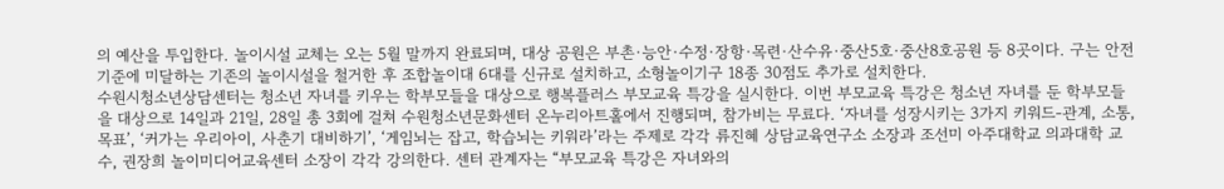의 예산을 투입한다. 놀이시설 교체는 오는 5월 말까지 완료되며, 대상 공원은 부촌·능안·수정·장항·목련·산수유·중산5호·중산8호공원 등 8곳이다. 구는 안전기준에 미달하는 기존의 놀이시설을 철거한 후 조합놀이대 6대를 신규로 설치하고, 소형놀이기구 18종 30점도 추가로 설치한다.
수원시청소년상담센터는 청소년 자녀를 키우는 학부모들을 대상으로 행복플러스 부모교육 특강을 실시한다. 이번 부모교육 특강은 청소년 자녀를 둔 학부모들을 대상으로 14일과 21일, 28일 총 3회에 걸쳐 수원청소년문화센터 온누리아트홀에서 진행되며, 참가비는 무료다. ‘자녀를 성장시키는 3가지 키워드-관계, 소통, 목표’, ‘커가는 우리아이, 사춘기 대비하기’, ‘게임뇌는 잡고, 학습뇌는 키워라’라는 주제로 각각 류진혜 상담교육연구소 소장과 조선미 아주대학교 의과대학 교수, 권장희 놀이미디어교육센터 소장이 각각 강의한다. 센터 관계자는 “부모교육 특강은 자녀와의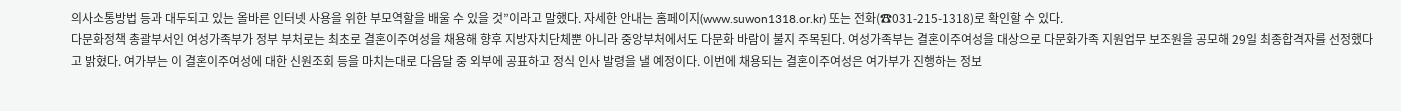의사소통방법 등과 대두되고 있는 올바른 인터넷 사용을 위한 부모역할을 배울 수 있을 것”이라고 말했다. 자세한 안내는 홈페이지(www.suwon1318.or.kr) 또는 전화(☎031-215-1318)로 확인할 수 있다.
다문화정책 총괄부서인 여성가족부가 정부 부처로는 최초로 결혼이주여성을 채용해 향후 지방자치단체뿐 아니라 중앙부처에서도 다문화 바람이 불지 주목된다. 여성가족부는 결혼이주여성을 대상으로 다문화가족 지원업무 보조원을 공모해 29일 최종합격자를 선정했다고 밝혔다. 여가부는 이 결혼이주여성에 대한 신원조회 등을 마치는대로 다음달 중 외부에 공표하고 정식 인사 발령을 낼 예정이다. 이번에 채용되는 결혼이주여성은 여가부가 진행하는 정보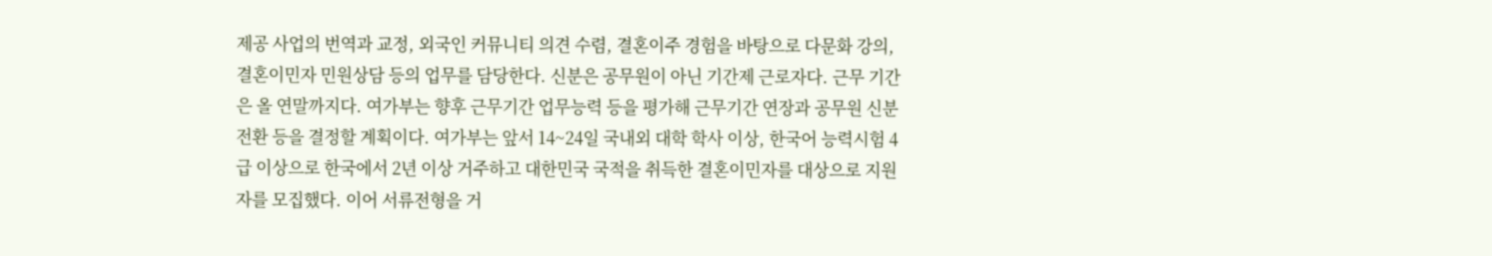제공 사업의 번역과 교정, 외국인 커뮤니티 의견 수렴, 결혼이주 경험을 바탕으로 다문화 강의, 결혼이민자 민원상담 등의 업무를 담당한다. 신분은 공무원이 아닌 기간제 근로자다. 근무 기간은 올 연말까지다. 여가부는 향후 근무기간 업무능력 등을 평가해 근무기간 연장과 공무원 신분 전환 등을 결정할 계획이다. 여가부는 앞서 14~24일 국내외 대학 학사 이상, 한국어 능력시험 4급 이상으로 한국에서 2년 이상 거주하고 대한민국 국적을 취득한 결혼이민자를 대상으로 지원자를 모집했다. 이어 서류전형을 거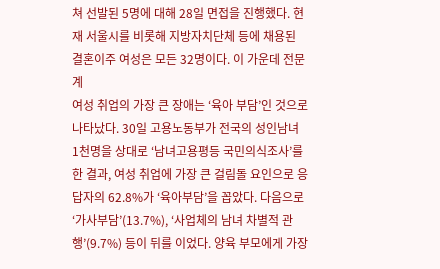쳐 선발된 5명에 대해 28일 면접을 진행했다. 현재 서울시를 비롯해 지방자치단체 등에 채용된 결혼이주 여성은 모든 32명이다. 이 가운데 전문계
여성 취업의 가장 큰 장애는 ‘육아 부담’인 것으로 나타났다. 30일 고용노동부가 전국의 성인남녀 1천명을 상대로 ‘남녀고용평등 국민의식조사’를 한 결과, 여성 취업에 가장 큰 걸림돌 요인으로 응답자의 62.8%가 ‘육아부담’을 꼽았다. 다음으로 ‘가사부담’(13.7%), ‘사업체의 남녀 차별적 관행’(9.7%) 등이 뒤를 이었다. 양육 부모에게 가장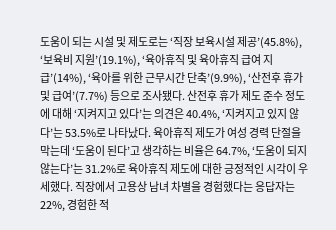도움이 되는 시설 및 제도로는 ‘직장 보육시설 제공’(45.8%), ‘보육비 지원’(19.1%), ‘육아휴직 및 육아휴직 급여 지급’(14%), ‘육아를 위한 근무시간 단축’(9.9%), ‘산전후 휴가 및 급여’(7.7%) 등으로 조사됐다. 산전후 휴가 제도 준수 정도에 대해 ‘지켜지고 있다’는 의견은 40.4%, ‘지켜지고 있지 않다’는 53.5%로 나타났다. 육아휴직 제도가 여성 경력 단절을 막는데 ‘도움이 된다’고 생각하는 비율은 64.7%, ‘도움이 되지 않는다’는 31.2%로 육아휴직 제도에 대한 긍정적인 시각이 우세했다. 직장에서 고용상 남녀 차별을 경험했다는 응답자는 22%, 경험한 적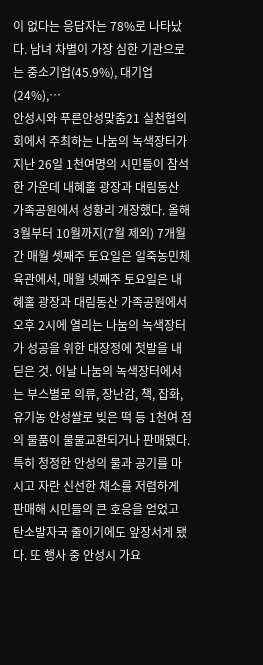이 없다는 응답자는 78%로 나타났다. 남녀 차별이 가장 심한 기관으로는 중소기업(45.9%), 대기업(24%),…
안성시와 푸른안성맞춤21 실천협의회에서 주최하는 나눔의 녹색장터가 지난 26일 1천여명의 시민들이 참석한 가운데 내혜홀 광장과 대림동산 가족공원에서 성황리 개장했다. 올해 3월부터 10월까지(7월 제외) 7개월간 매월 셋째주 토요일은 일죽농민체육관에서, 매월 넷째주 토요일은 내혜홀 광장과 대림동산 가족공원에서 오후 2시에 열리는 나눔의 녹색장터가 성공을 위한 대장정에 첫발을 내딛은 것. 이날 나눔의 녹색장터에서는 부스별로 의류, 장난감, 책, 잡화, 유기농 안성쌀로 빚은 떡 등 1천여 점의 물품이 물물교환되거나 판매됐다. 특히 청정한 안성의 물과 공기를 마시고 자란 신선한 채소를 저렴하게 판매해 시민들의 큰 호응을 얻었고 탄소발자국 줄이기에도 앞장서게 됐다. 또 행사 중 안성시 가요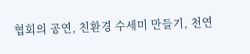협회의 공연, 친환경 수세미 만들기, 천연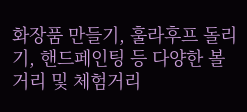화장품 만들기, 훌라후프 돌리기, 핸드페인팅 등 다양한 볼거리 및 체험거리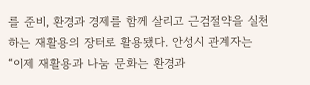를 준비, 환경과 경제를 함께 살리고 근검절약을 실천하는 재활용의 장터로 활용됐다. 안성시 관계자는 “이제 재활용과 나눔 문화는 환경과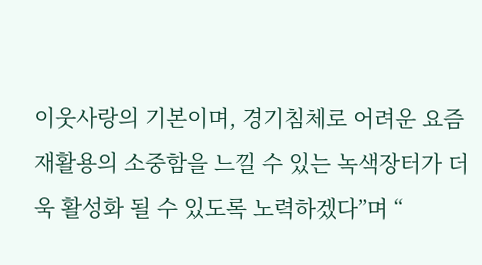이웃사랑의 기본이며, 경기침체로 어려운 요즘 재활용의 소중함을 느낄 수 있는 녹색장터가 더욱 활성화 될 수 있도록 노력하겠다”며 “